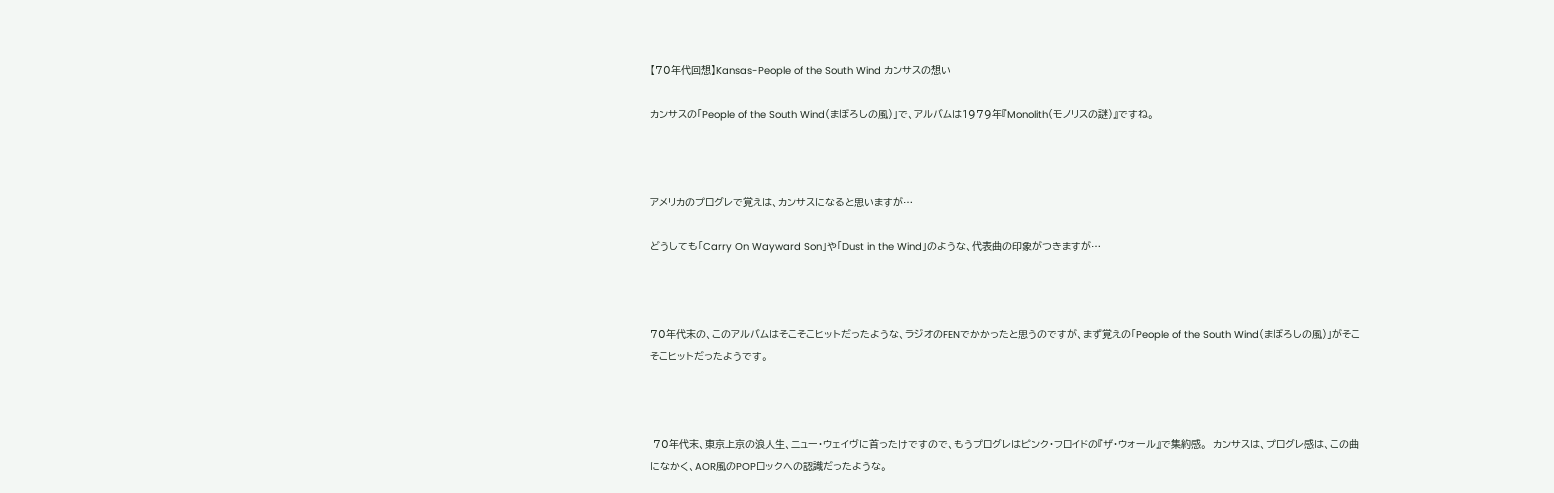【70年代回想】Kansas-People of the South Wind カンサスの想い

カンサスの「People of the South Wind(まぼろしの風)」で、アルバムは1979年『Monolith(モノリスの謎)』ですね。



アメリカのプログレで覚えは、カンサスになると思いますが…

どうしても「Carry On Wayward Son」や「Dust in the Wind」のような、代表曲の印象がつきますが…



70年代末の、このアルバムはそこそこヒットだったような、ラジオのFENでかかったと思うのですが、まず覚えの「People of the South Wind(まぼろしの風)」がそこそこヒットだったようです。



 70年代末、東京上京の浪人生、ニュー・ウェイヴに首ったけですので、もうプログレはピンク・フロイドの『ザ・ウォール』で集約感。  カンサスは、プログレ感は、この曲になかく、AOR風のPOPロックへの認識だったような。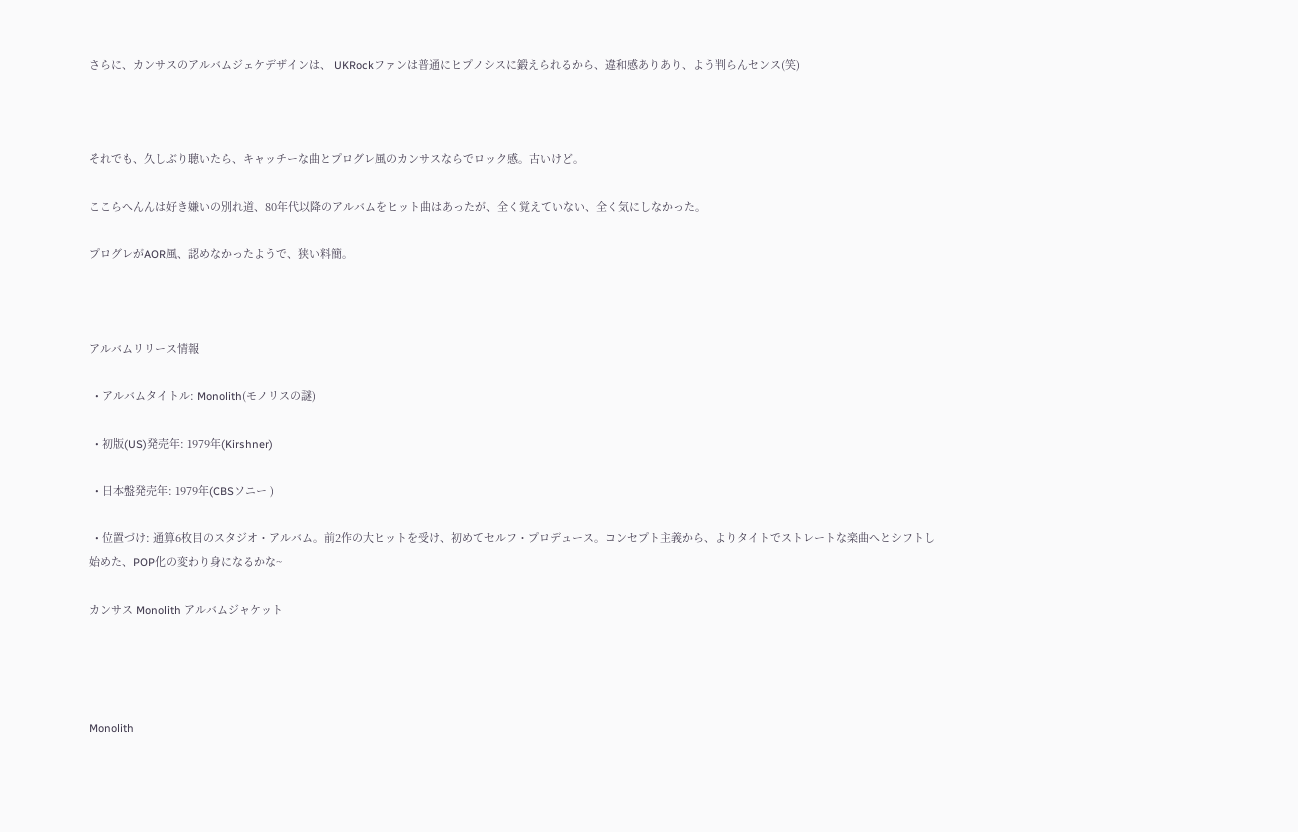さらに、カンサスのアルバムジェケデザインは、 UKRockファンは普通にヒプノシスに鍛えられるから、違和感ありあり、よう判らんセンス(笑)



それでも、久しぶり聴いたら、キャッチーな曲とプログレ風のカンサスならでロック感。古いけど。

ここらへんんは好き嫌いの別れ道、80年代以降のアルバムをヒット曲はあったが、全く覚えていない、全く気にしなかった。

プログレがAOR風、認めなかったようで、狭い料簡。



アルバムリリース情報

  • アルバムタイトル: Monolith(モノリスの謎)

  • 初版(US)発売年: 1979年(Kirshner)

  • 日本盤発売年: 1979年(CBSソニー )

  • 位置づけ: 通算6枚目のスタジオ・アルバム。前2作の大ヒットを受け、初めてセルフ・プロデュース。コンセプト主義から、よりタイトでストレートな楽曲へとシフトし始めた、POP化の変わり身になるかな~

カンサス Monolith アルバムジャケット




Monolith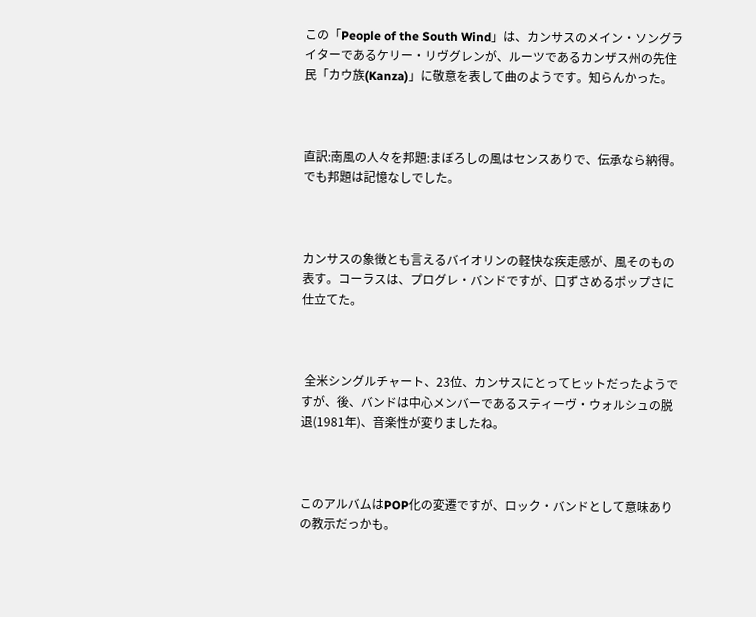この「People of the South Wind」は、カンサスのメイン・ソングライターであるケリー・リヴグレンが、ルーツであるカンザス州の先住民「カウ族(Kanza)」に敬意を表して曲のようです。知らんかった。



直訳:南風の人々を邦題:まぼろしの風はセンスありで、伝承なら納得。でも邦題は記憶なしでした。



カンサスの象徴とも言えるバイオリンの軽快な疾走感が、風そのもの表す。コーラスは、プログレ・バンドですが、口ずさめるポップさに仕立てた。



 全米シングルチャート、23位、カンサスにとってヒットだったようですが、後、バンドは中心メンバーであるスティーヴ・ウォルシュの脱退(1981年)、音楽性が変りましたね。



このアルバムはPOP化の変遷ですが、ロック・バンドとして意味ありの教示だっかも。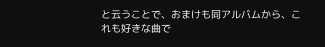と云うことで、おまけも同アルバムから、これも好きな曲で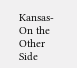Kansas-On the Other Side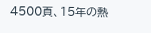4500頁、15年の熱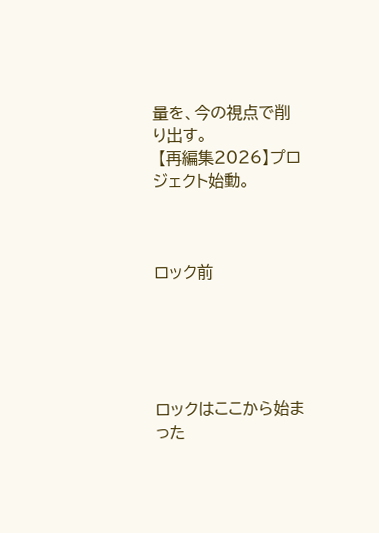量を、今の視点で削り出す。
 【再編集2026】プロジェクト始動。



ロック前





ロックはここから始まった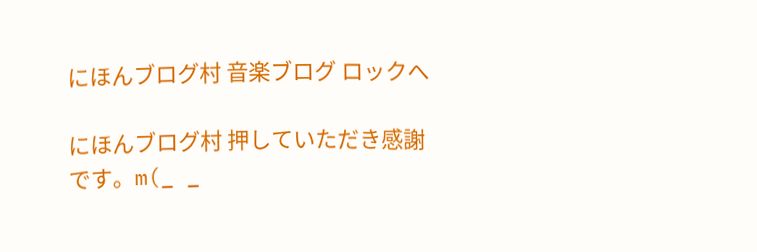にほんブログ村 音楽ブログ ロックへ

にほんブログ村 押していただき感謝です。m(_ _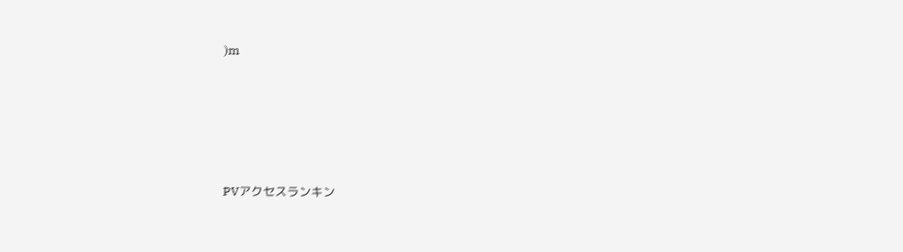)m





PVアクセスランキン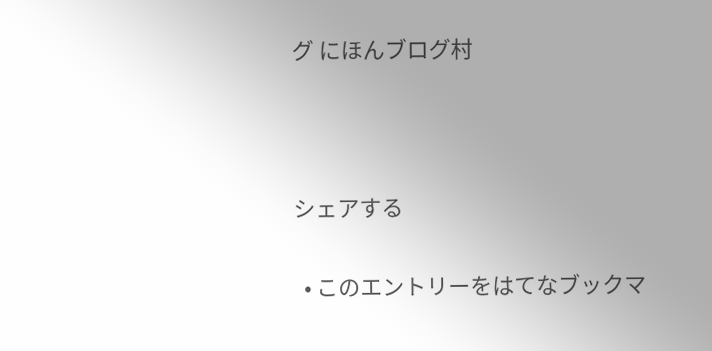グ にほんブログ村



シェアする

  • このエントリーをはてなブックマ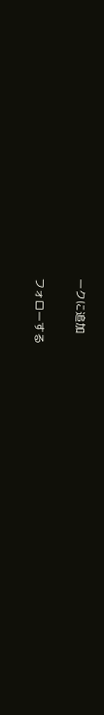ークに追加

フォローする